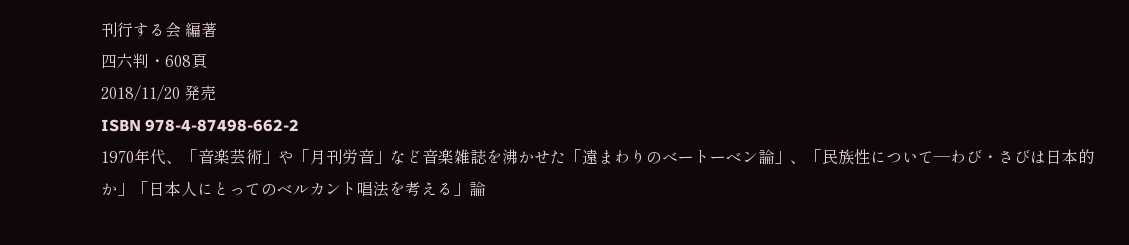刊行する会 編著
四六判・608頁
2018/11/20 発売
ISBN 978-4-87498-662-2
1970年代、「音楽芸術」や「月刊労音」など音楽雑誌を沸かせた「遠まわりのべートーベン論」、「民族性について―わび・さびは日本的か」「日本人にとってのベルカント唱法を考える」論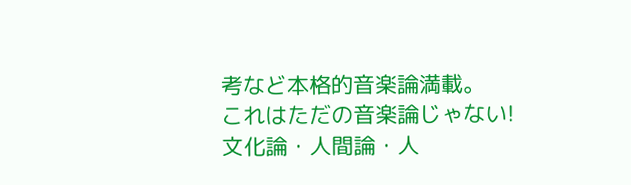考など本格的音楽論満載。
これはただの音楽論じゃない!
文化論・人間論・人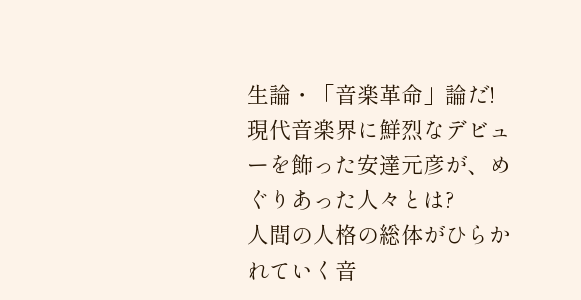生論・「音楽革命」論だ!
現代音楽界に鮮烈なデビューを飾った安達元彦が、めぐりあった人々とは?
人間の人格の総体がひらかれていく音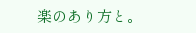楽のあり方と。